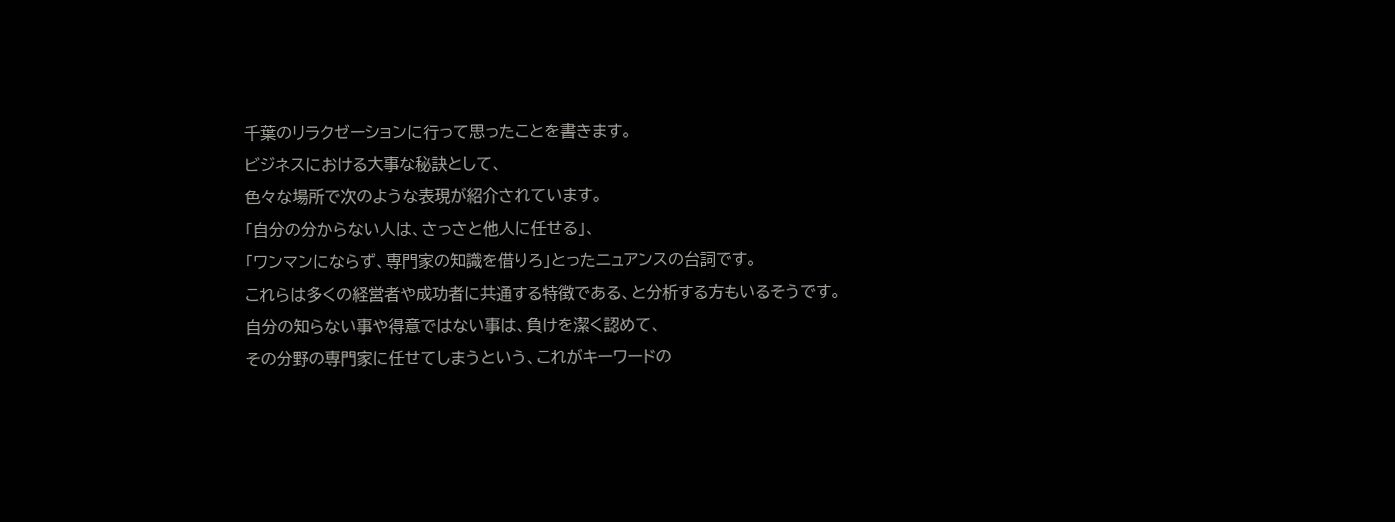千葉のリラクゼーションに行って思ったことを書きます。
ビジネスにおける大事な秘訣として、
色々な場所で次のような表現が紹介されています。
「自分の分からない人は、さっさと他人に任せる」、
「ワンマンにならず、専門家の知識を借りろ」とったニュアンスの台詞です。
これらは多くの経営者や成功者に共通する特徴である、と分析する方もいるそうです。
自分の知らない事や得意ではない事は、負けを潔く認めて、
その分野の専門家に任せてしまうという、これがキーワードの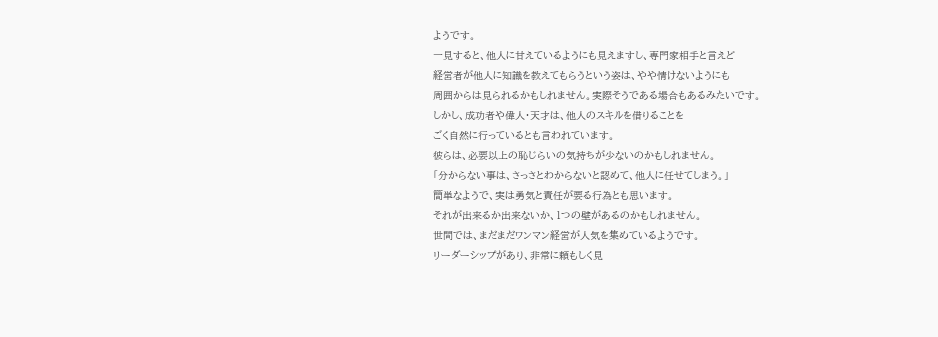ようです。
一見すると、他人に甘えているようにも見えますし、専門家相手と言えど
経営者が他人に知識を教えてもらうという姿は、やや情けないようにも
周囲からは見られるかもしれません。実際そうである場合もあるみたいです。
しかし、成功者や偉人・天才は、他人のスキルを借りることを
ごく自然に行っているとも言われています。
彼らは、必要以上の恥じらいの気持ちが少ないのかもしれません。
「分からない事は、さっさとわからないと認めて、他人に任せてしまう。」
簡単なようで、実は勇気と責任が要る行為とも思います。
それが出来るか出来ないか、1つの壁があるのかもしれません。
世間では、まだまだワンマン経営が人気を集めているようです。
リーダーシップがあり、非常に頼もしく見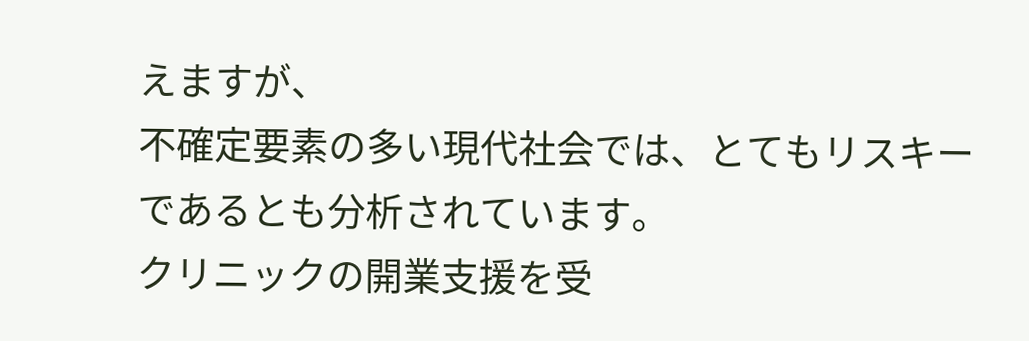えますが、
不確定要素の多い現代社会では、とてもリスキーであるとも分析されています。
クリニックの開業支援を受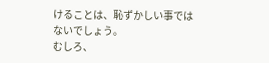けることは、恥ずかしい事ではないでしょう。
むしろ、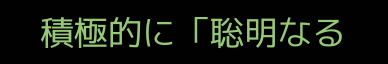積極的に「聡明なる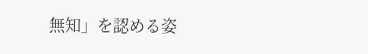無知」を認める姿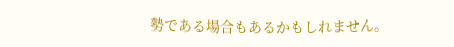勢である場合もあるかもしれません。